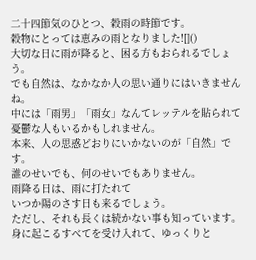二十四節気のひとつ、穀雨の時節です。
穀物にとっては恵みの雨となりました![]()
大切な日に雨が降ると、困る方もおられるでしょう。
でも自然は、なかなか人の思い通りにはいきませんね。
中には「雨男」「雨女」なんてレッテルを貼られて
憂鬱な人もいるかもしれません。
本来、人の思惑どおりにいかないのが「自然」です。
誰のせいでも、何のせいでもありません。
雨降る日は、雨に打たれて
いつか陽のさす日も来るでしょう。
ただし、それも長くは続かない事も知っています。
身に起こるすべてを受け入れて、ゆっくりと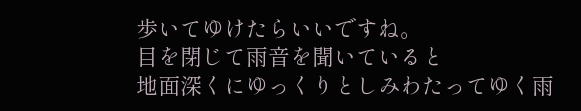歩いてゆけたらいいですね。
目を閉じて雨音を聞いていると
地面深くにゆっくりとしみわたってゆく雨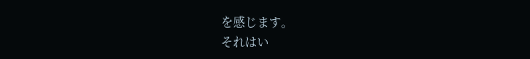を感じます。
それはい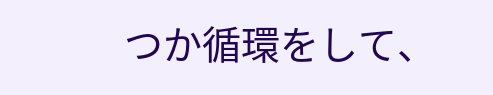つか循環をして、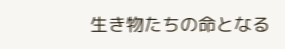生き物たちの命となる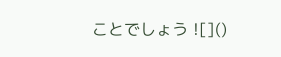ことでしょう ![]()